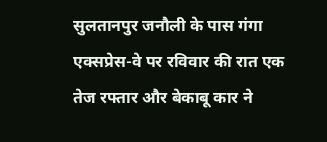सुलतानपुर जनौली के पास गंगा एक्सप्रेस-वे पर रविवार की रात एक तेज रफ्तार और बेकाबू कार ने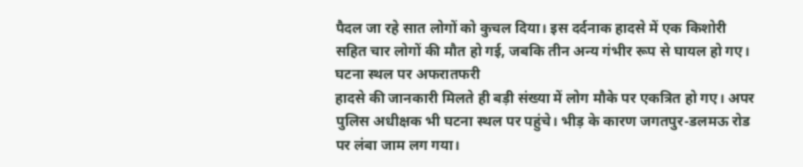पैदल जा रहे सात लोगों को कुचल दिया। इस दर्दनाक हादसे में एक किशोरी सहित चार लोगों की मौत हो गई, जबकि तीन अन्य गंभीर रूप से घायल हो गए।
घटना स्थल पर अफरातफरी
हादसे की जानकारी मिलते ही बड़ी संख्या में लोग मौके पर एकत्रित हो गए। अपर पुलिस अधीक्षक भी घटना स्थल पर पहुंचे। भीड़ के कारण जगतपुर-डलमऊ रोड पर लंबा जाम लग गया।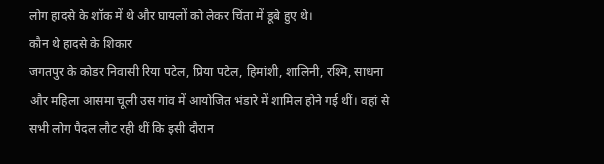लोग हादसे के शॉक में थे और घायलों को लेकर चिंता में डूबे हुए थे।
कौन थे हादसे के शिकार
जगतपुर के कोडर निवासी रिया पटेल, प्रिया पटेल, हिमांशी, शालिनी, रश्मि, साधना और महिला आसमा चूली उस गांव में आयोजित भंडारे में शामिल होने गई थीं। वहां से सभी लोग पैदल लौट रही थीं कि इसी दौरान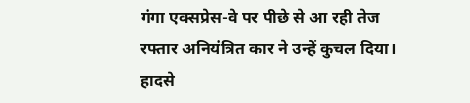गंगा एक्सप्रेस-वे पर पीछे से आ रही तेज रफ्तार अनियंत्रित कार ने उन्हें कुचल दिया।
हादसे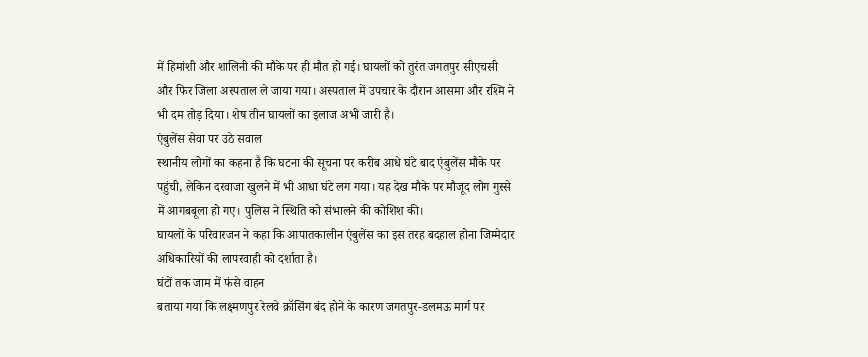में हिमांशी और शालिनी की मौके पर ही मौत हो गई। घायलों को तुरंत जगतपुर सीएचसी और फिर जिला अस्पताल ले जाया गया। अस्पताल में उपचार के दौरान आसमा और रश्मि ने भी दम तोड़ दिया। शेष तीन घायलों का इलाज अभी जारी है।
एंबुलेंस सेवा पर उठे सवाल
स्थानीय लोगों का कहना है कि घटना की सूचना पर करीब आधे घंटे बाद एंबुलेंस मौके पर पहुंची, लेकिन दरवाजा खुलने में भी आधा घंटे लग गया। यह देख मौके पर मौजूद लोग गुस्से में आगबबूला हो गए। पुलिस ने स्थिति को संभालने की कोशिश की।
घायलों के परिवारजन ने कहा कि आपातकालीन एंबुलेंस का इस तरह बदहाल होना जिम्मेदार अधिकारियों की लापरवाही को दर्शाता है।
घंटों तक जाम में फंसे वाहन
बताया गया कि लक्ष्मणपुर रेलवे क्रॉसिंग बंद होने के कारण जगतपुर-डलमऊ मार्ग पर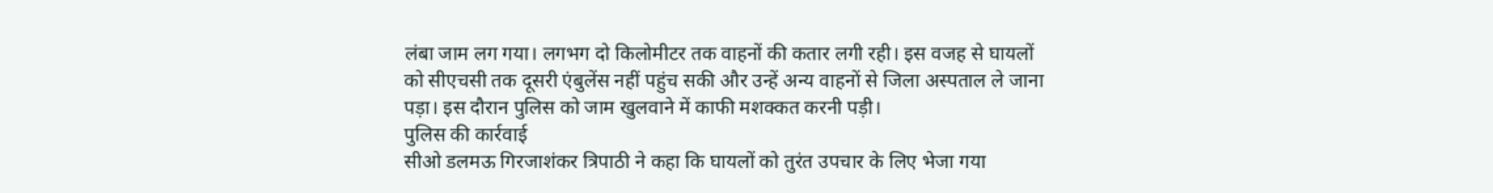लंबा जाम लग गया। लगभग दो किलोमीटर तक वाहनों की कतार लगी रही। इस वजह से घायलों को सीएचसी तक दूसरी एंबुलेंस नहीं पहुंच सकी और उन्हें अन्य वाहनों से जिला अस्पताल ले जाना पड़ा। इस दौरान पुलिस को जाम खुलवाने में काफी मशक्कत करनी पड़ी।
पुलिस की कार्रवाई
सीओ डलमऊ गिरजाशंकर त्रिपाठी ने कहा कि घायलों को तुरंत उपचार के लिए भेजा गया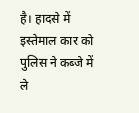है। हादसे में इस्तेमाल कार को पुलिस ने कब्जे में ले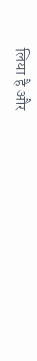लिया है और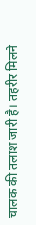चालक की तलाश जारी है। तहरीर मिलने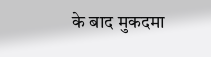के बाद मुकदमा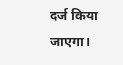दर्ज किया जाएगा।